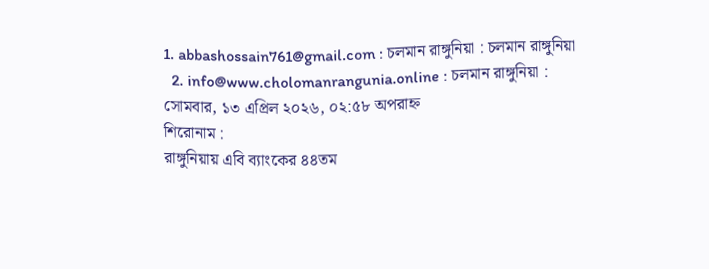1. abbashossain761@gmail.com : চলমান রাঙ্গুনিয়া : চলমান রাঙ্গুনিয়া
  2. info@www.cholomanrangunia.online : চলমান রাঙ্গুনিয়া :
সোমবার, ১৩ এপ্রিল ২০২৬, ০২:৫৮ অপরাহ্ন
শিরোনাম :
রাঙ্গুনিয়ায় এবি ব্যাংকের ৪৪তম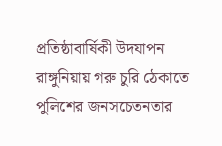প্রতিষ্ঠাবার্ষিকী উদযাপন রাঙ্গুনিয়ায় গরু চুরি ঠেকাতে পুলিশের জনসচেতনতার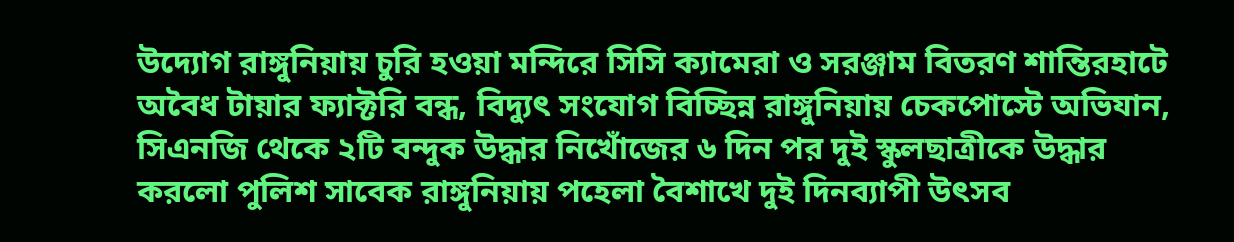উদ্যোগ রাঙ্গুনিয়ায় চুরি হওয়া মন্দিরে সিসি ক্যামেরা ও সরঞ্জাম বিতরণ শান্তিরহাটে অবৈধ টায়ার ফ্যাক্টরি বন্ধ, বিদ্যুৎ সংযোগ বিচ্ছিন্ন রাঙ্গুনিয়ায় চেকপোস্টে অভিযান, সিএনজি থেকে ২টি বন্দুক উদ্ধার নিখোঁজের ৬ দিন পর দুই স্কুলছাত্রীকে উদ্ধার করলো পুলিশ সাবেক রাঙ্গুনিয়ায় পহেলা বৈশাখে দুই দিনব্যাপী উৎসব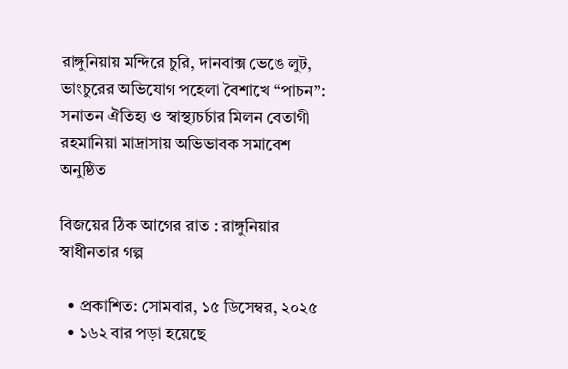রাঙ্গুনিয়ায় মন্দিরে চুরি, দানবাক্স ভেঙে লুট, ভাংচুরের অভিযোগ পহেলা বৈশাখে “পাচন”: সনাতন ঐতিহ্য ও স্বাস্থ্যচর্চার মিলন বেতাগী রহমানিয়া মাদ্রাসায় অভিভাবক সমাবেশ অনুষ্ঠিত

বিজয়ের ঠিক আগের রাত : রাঙ্গুনিয়ার স্বাধীনতার গল্প

  • প্রকাশিত: সোমবার, ১৫ ডিসেম্বর, ২০২৫
  • ১৬২ বার পড়া হয়েছে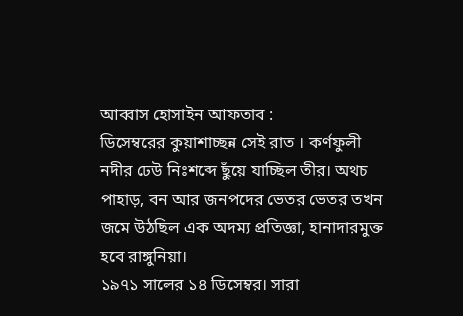আব্বাস হোসাইন আফতাব :
ডিসেম্বরের কুয়াশাচ্ছন্ন সেই রাত । কর্ণফুলী নদীর ঢেউ নিঃশব্দে ছুঁয়ে যাচ্ছিল তীর। অথচ পাহাড়, বন আর জনপদের ভেতর ভেতর তখন জমে উঠছিল এক অদম্য প্রতিজ্ঞা, হানাদারমুক্ত হবে রাঙ্গুনিয়া।
১৯৭১ সালের ১৪ ডিসেম্বর। সারা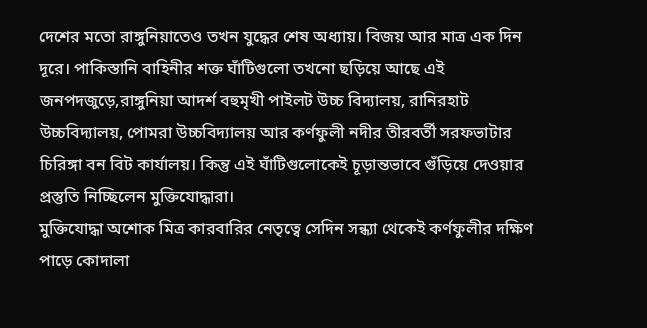দেশের মতো রাঙ্গুনিয়াতেও তখন যুদ্ধের শেষ অধ্যায়। বিজয় আর মাত্র এক দিন দূরে। পাকিস্তানি বাহিনীর শক্ত ঘাঁটিগুলো তখনো ছড়িয়ে আছে এই জনপদজুড়ে,রাঙ্গুনিয়া আদর্শ বহুমৃখী পাইলট উচ্চ বিদ্যালয়, রানিরহাট উচ্চবিদ্যালয়, পোমরা উচ্চবিদ্যালয় আর কর্ণফুলী নদীর তীরবর্তী সরফভাটার চিরিঙ্গা বন বিট কার্যালয়। কিন্তু এই ঘাঁটিগুলোকেই চূড়ান্তভাবে গুঁড়িয়ে দেওয়ার প্রস্তুতি নিচ্ছিলেন মুক্তিযোদ্ধারা।
মুক্তিযোদ্ধা অশোক মিত্র কারবারির নেতৃত্বে সেদিন সন্ধ্যা থেকেই কর্ণফুলীর দক্ষিণ পাড়ে কোদালা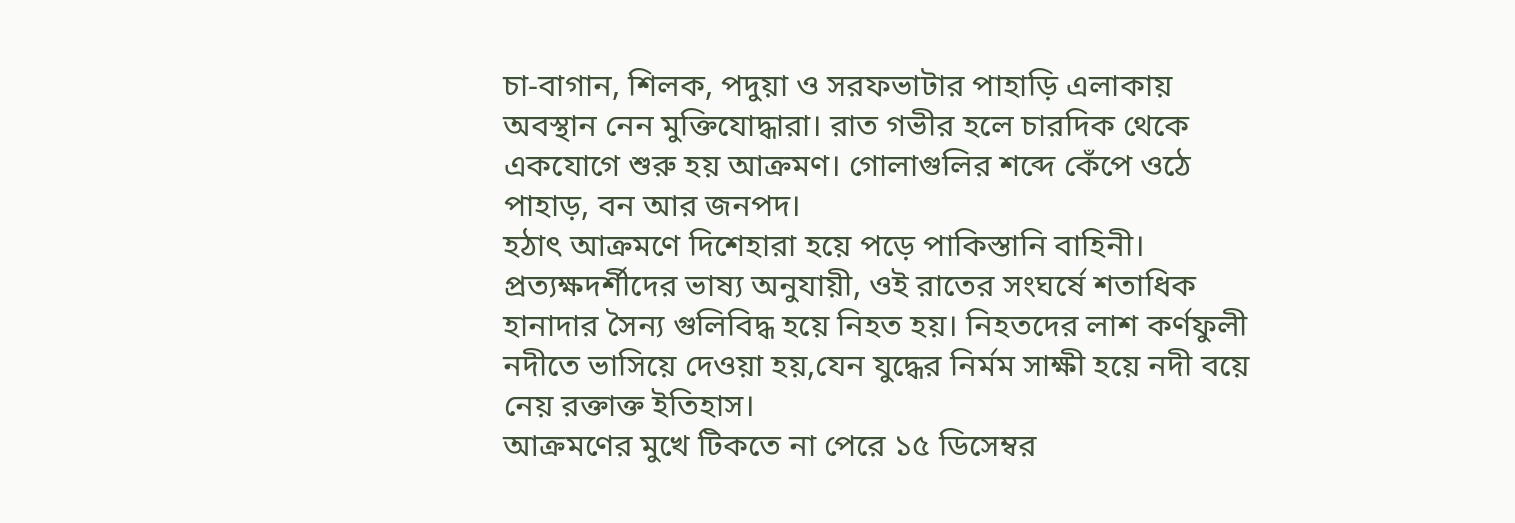চা-বাগান, শিলক, পদুয়া ও সরফভাটার পাহাড়ি এলাকায় অবস্থান নেন মুক্তিযোদ্ধারা। রাত গভীর হলে চারদিক থেকে একযোগে শুরু হয় আক্রমণ। গোলাগুলির শব্দে কেঁপে ওঠে পাহাড়, বন আর জনপদ।
হঠাৎ আক্রমণে দিশেহারা হয়ে পড়ে পাকিস্তানি বাহিনী। প্রত্যক্ষদর্শীদের ভাষ্য অনুযায়ী, ওই রাতের সংঘর্ষে শতাধিক হানাদার সৈন্য গুলিবিদ্ধ হয়ে নিহত হয়। নিহতদের লাশ কর্ণফুলী নদীতে ভাসিয়ে দেওয়া হয়,যেন যুদ্ধের নির্মম সাক্ষী হয়ে নদী বয়ে নেয় রক্তাক্ত ইতিহাস।
আক্রমণের মুখে টিকতে না পেরে ১৫ ডিসেম্বর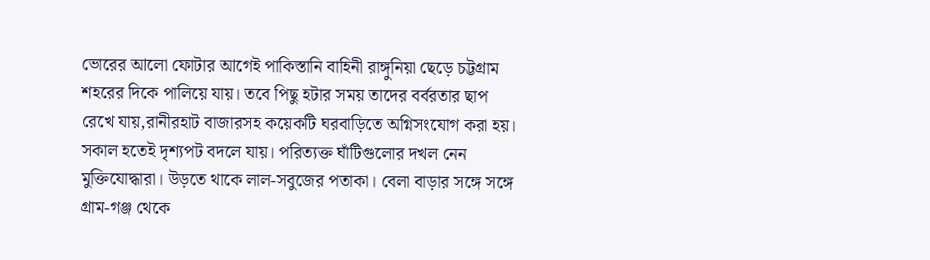ভোরের আলো ফোটার আগেই পাকিস্তানি বাহিনী রাঙ্গুনিয়া ছেড়ে চট্টগ্রাম শহরের দিকে পালিয়ে যায়। তবে পিছু হটার সময় তাদের বর্বরতার ছাপ রেখে যায়,রানীরহাট বাজারসহ কয়েকটি ঘরবাড়িতে অগ্নিসংযোগ করা হয়।
সকাল হতেই দৃশ্যপট বদলে যায়। পরিত্যক্ত ঘাঁটিগুলোর দখল নেন মুক্তিযোদ্ধারা। উড়তে থাকে লাল-সবুজের পতাকা। বেলা বাড়ার সঙ্গে সঙ্গে গ্রাম-গঞ্জ থেকে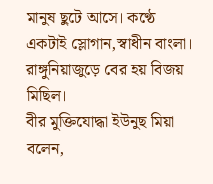মানুষ ছুটে আসে। কণ্ঠে একটাই স্লোগান,স্বাধীন বাংলা। রাঙ্গুনিয়াজুড়ে বের হয় বিজয় মিছিল।
বীর মুক্তিযোদ্ধা ইউনুছ মিয়া বলেন,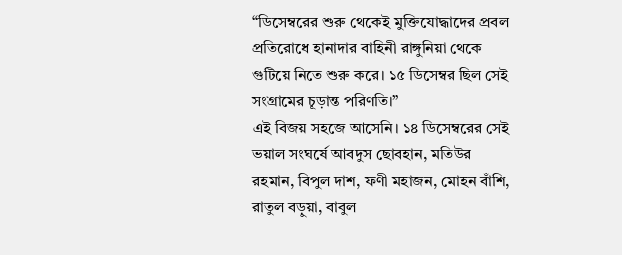“ডিসেম্বরের শুরু থেকেই মুক্তিযোদ্ধাদের প্রবল প্রতিরোধে হানাদার বাহিনী রাঙ্গুনিয়া থেকে গুটিয়ে নিতে শুরু করে। ১৫ ডিসেম্বর ছিল সেই সংগ্রামের চূড়ান্ত পরিণতি।”
এই বিজয় সহজে আসেনি। ১৪ ডিসেম্বরের সেই ভয়াল সংঘর্ষে আবদুস ছোবহান, মতিউর রহমান, বিপুল দাশ, ফণী মহাজন, মোহন বাঁশি, রাতুল বড়ুয়া, বাবুল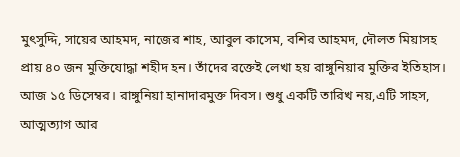মুৎসুদ্দি, সায়ের আহমদ, নাজের শাহ, আবুল কাসেম, বশির আহমদ, দৌলত মিয়াসহ প্রায় ৪০ জন মুক্তিযোদ্ধা শহীদ হন। তাঁদের রক্তেই লেখা হয় রাঙ্গুনিয়ার মুক্তির ইতিহাস।
আজ ১৫ ডিসেম্বর। রাঙ্গুনিয়া হানাদারমুক্ত দিবস। শুধু একটি তারিখ নয়,এটি সাহস, আত্মত্যাগ আর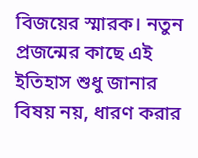বিজয়ের স্মারক। নতুন প্রজন্মের কাছে এই ইতিহাস শুধু জানার বিষয় নয়, ধারণ করার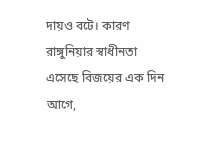দায়ও বটে। কারণ রাঙ্গুনিয়ার স্বাধীনতা এসেছে বিজয়ের এক দিন আগে,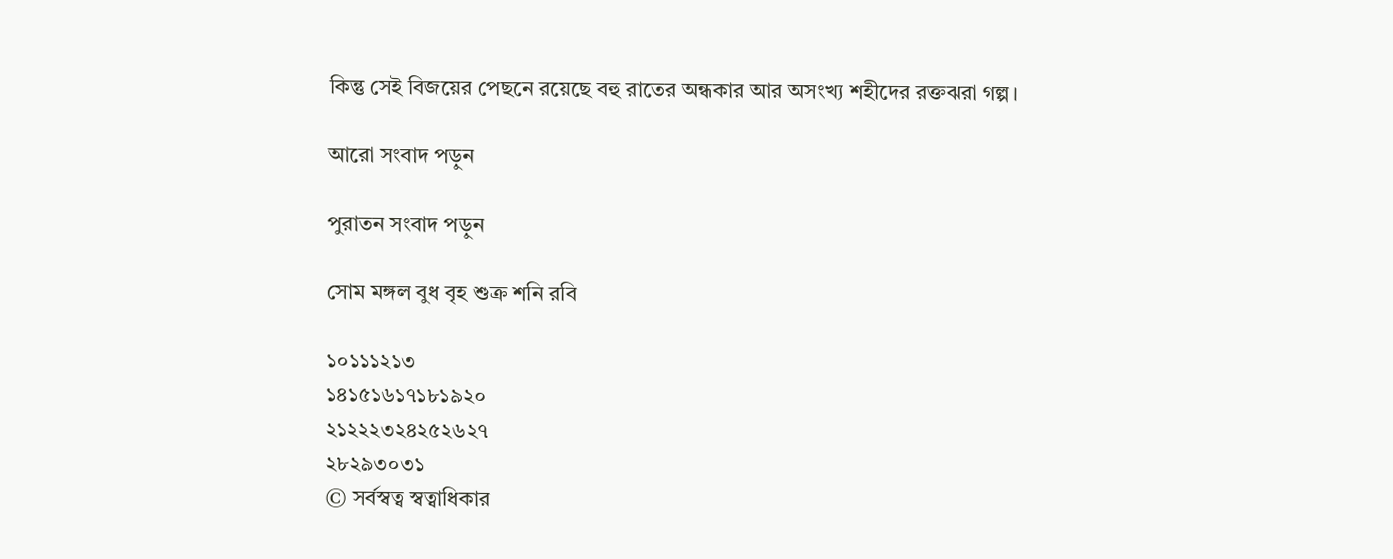কিন্তু সেই বিজয়ের পেছনে রয়েছে বহু রাতের অন্ধকার আর অসংখ্য শহীদের রক্তঝরা গল্প।

আরো সংবাদ পড়ুন

পুরাতন সংবাদ পড়ুন

সোম মঙ্গল বুধ বৃহ শুক্র শনি রবি

১০১১১২১৩
১৪১৫১৬১৭১৮১৯২০
২১২২২৩২৪২৫২৬২৭
২৮২৯৩০৩১
© সর্বস্বত্ব স্বত্বাধিকার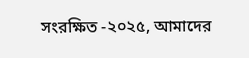সংরক্ষিত -২০২৫, আমাদের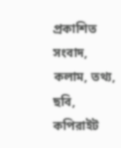প্রকাশিত সংবাদ, কলাম, তথ্য, ছবি, কপিরাইট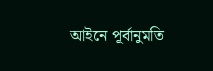আইনে পূর্বানুমতি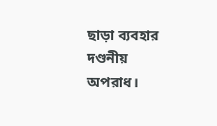ছাড়া ব্যবহার দণ্ডনীয় অপরাধ।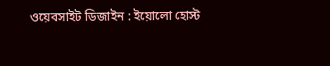ওয়েবসাইট ডিজাইন : ইয়োলো হোস্ট